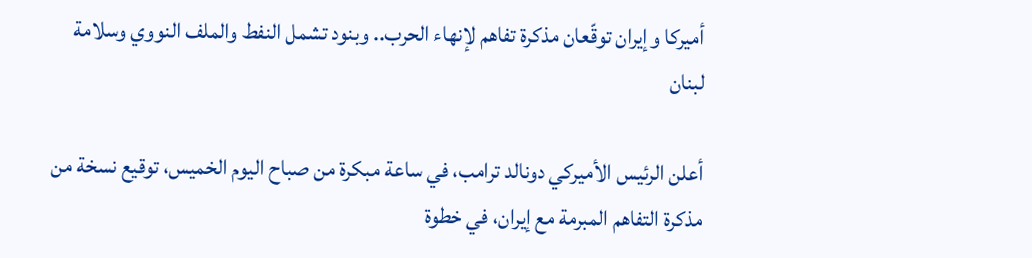أميركا وإيران توقّعان مذكرة تفاهم لإنهاء الحرب.. وبنود تشمل النفط والملف النووي وسلامة لبنان

أعلن الرئيس الأميركي دونالد ترامب، في ساعة مبكرة من صباح اليوم الخميس، توقيع نسخة من مذكرة التفاهم المبرمة مع إيران، في خطوة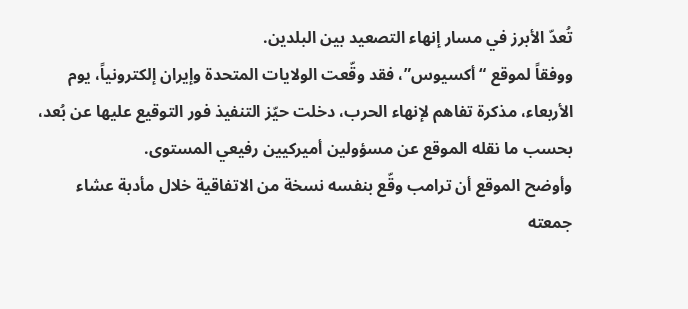تُعدّ الأبرز في مسار إنهاء التصعيد بين البلدين.
ووفقاً لموقع “أكسيوس”، فقد وقّعت الولايات المتحدة وإيران إلكترونياً، يوم الأربعاء، مذكرة تفاهم لإنهاء الحرب، دخلت حيّز التنفيذ فور التوقيع عليها عن بُعد، بحسب ما نقله الموقع عن مسؤولين أميركيين رفيعي المستوى.
وأوضح الموقع أن ترامب وقّع بنفسه نسخة من الاتفاقية خلال مأدبة عشاء جمعته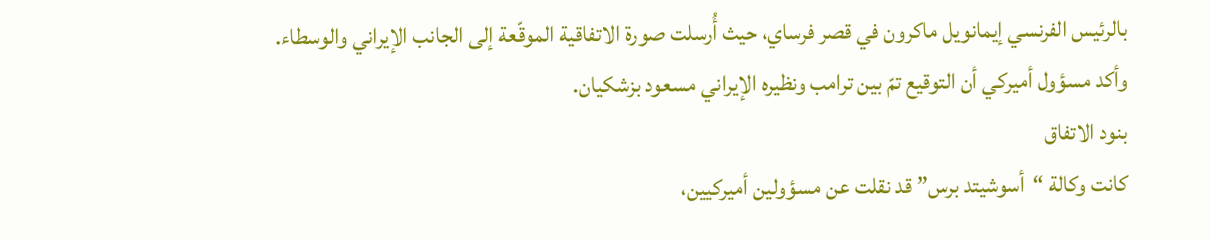بالرئيس الفرنسي إيمانويل ماكرون في قصر فرساي، حيث أُرسلت صورة الاتفاقية الموقّعة إلى الجانب الإيراني والوسطاء. وأكد مسؤول أميركي أن التوقيع تمّ بين ترامب ونظيره الإيراني مسعود بزشكيان.
بنود الاتفاق
كانت وكالة “أسوشيتد برس” قد نقلت عن مسؤولين أميركيين،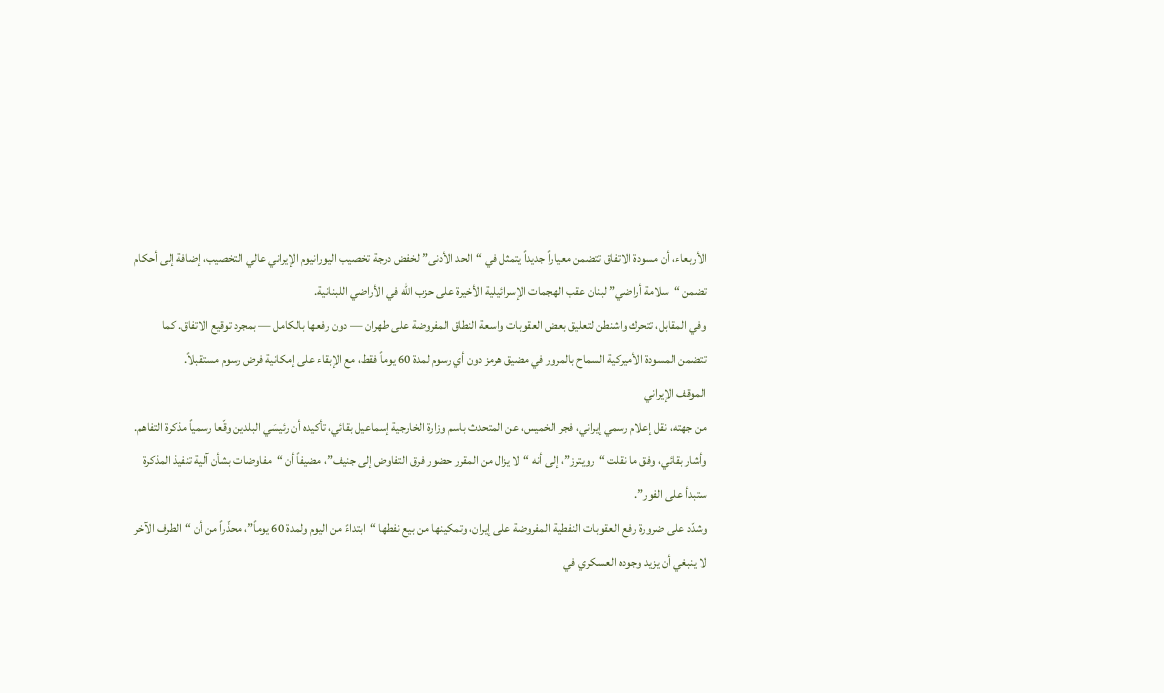الأربعاء، أن مسودة الاتفاق تتضمن معياراً جديداً يتمثل في “الحد الأدنى” لخفض درجة تخصيب اليورانيوم الإيراني عالي التخصيب، إضافة إلى أحكام تضمن “سلامة أراضي” لبنان عقب الهجمات الإسرائيلية الأخيرة على حزب الله في الأراضي اللبنانية.
وفي المقابل، تتحرك واشنطن لتعليق بعض العقوبات واسعة النطاق المفروضة على طهران — دون رفعها بالكامل — بمجرد توقيع الاتفاق. كما تتضمن المسودة الأميركية السماح بالمرور في مضيق هرمز دون أي رسوم لمدة 60 يوماً فقط، مع الإبقاء على إمكانية فرض رسوم مستقبلاً.
الموقف الإيراني
من جهته، نقل إعلام رسمي إيراني، فجر الخميس، عن المتحدث باسم وزارة الخارجية إسماعيل بقائي، تأكيده أن رئيسَي البلدين وقّعا رسمياً مذكرة التفاهم.
وأشار بقائي، وفق ما نقلت “رويترز”، إلى أنه “لا يزال من المقرر حضور فرق التفاوض إلى جنيف”، مضيفاً أن “مفاوضات بشأن آلية تنفيذ المذكرة ستبدأ على الفور”.
وشدّد على ضرورة رفع العقوبات النفطية المفروضة على إيران، وتمكينها من بيع نفطها “ابتداءً من اليوم ولمدة 60 يوماً”، محذّراً من أن “الطرف الآخر لا ينبغي أن يزيد وجوده العسكري في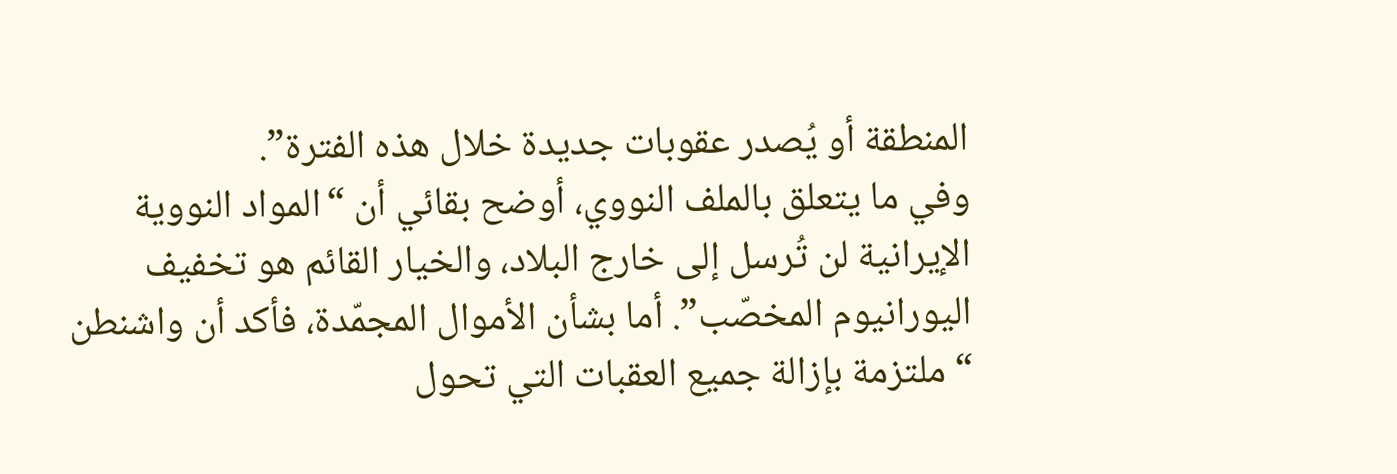المنطقة أو يُصدر عقوبات جديدة خلال هذه الفترة”.
وفي ما يتعلق بالملف النووي، أوضح بقائي أن “المواد النووية الإيرانية لن تُرسل إلى خارج البلاد، والخيار القائم هو تخفيف اليورانيوم المخصّب”. أما بشأن الأموال المجمّدة، فأكد أن واشنطن “ملتزمة بإزالة جميع العقبات التي تحول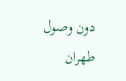دون وصول طهران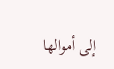إلى أموالها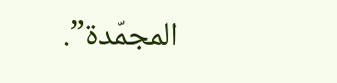المجمّدة”.